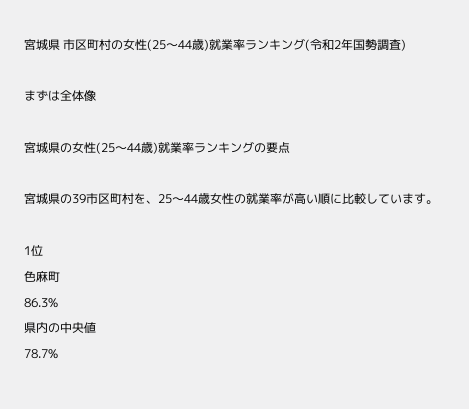宮城県 市区町村の女性(25〜44歳)就業率ランキング(令和2年国勢調査)

まずは全体像

宮城県の女性(25〜44歳)就業率ランキングの要点

宮城県の39市区町村を、25〜44歳女性の就業率が高い順に比較しています。

1位
色麻町
86.3%
県内の中央値
78.7%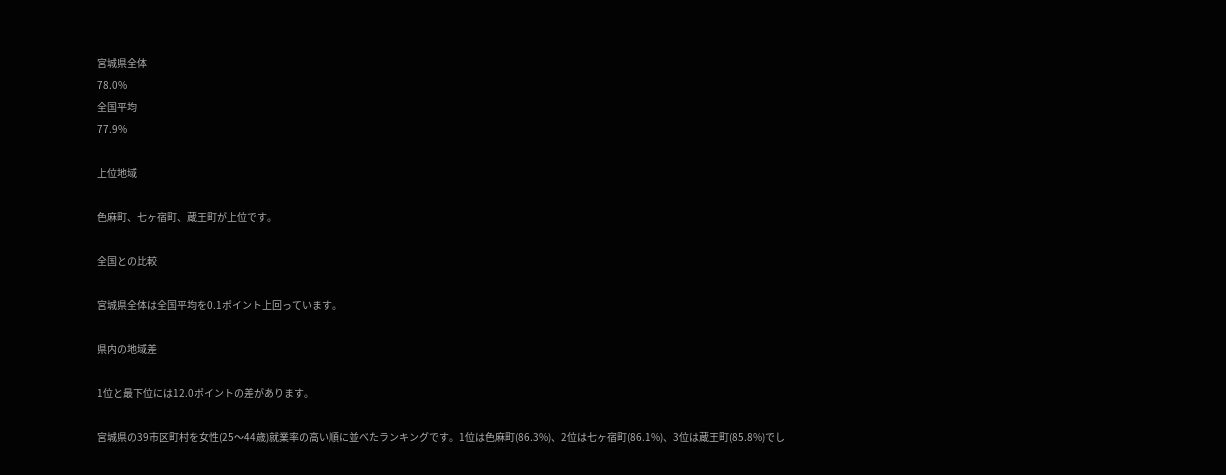宮城県全体
78.0%
全国平均
77.9%

上位地域

色麻町、七ヶ宿町、蔵王町が上位です。

全国との比較

宮城県全体は全国平均を0.1ポイント上回っています。

県内の地域差

1位と最下位には12.0ポイントの差があります。

宮城県の39市区町村を女性(25〜44歳)就業率の高い順に並べたランキングです。1位は色麻町(86.3%)、2位は七ヶ宿町(86.1%)、3位は蔵王町(85.8%)でし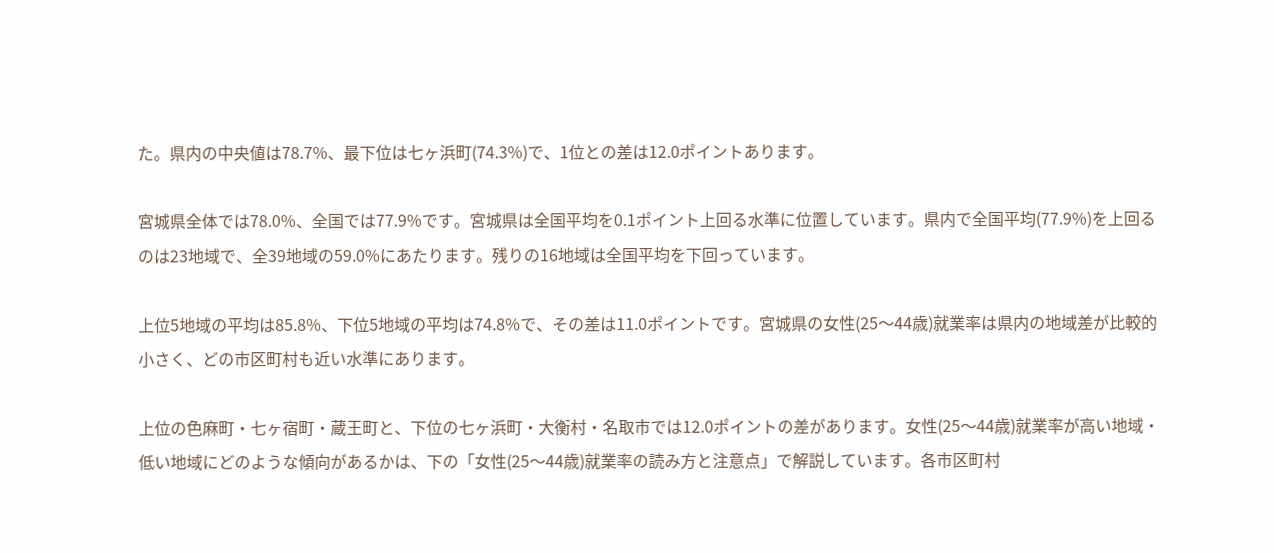た。県内の中央値は78.7%、最下位は七ヶ浜町(74.3%)で、1位との差は12.0ポイントあります。

宮城県全体では78.0%、全国では77.9%です。宮城県は全国平均を0.1ポイント上回る水準に位置しています。県内で全国平均(77.9%)を上回るのは23地域で、全39地域の59.0%にあたります。残りの16地域は全国平均を下回っています。

上位5地域の平均は85.8%、下位5地域の平均は74.8%で、その差は11.0ポイントです。宮城県の女性(25〜44歳)就業率は県内の地域差が比較的小さく、どの市区町村も近い水準にあります。

上位の色麻町・七ヶ宿町・蔵王町と、下位の七ヶ浜町・大衡村・名取市では12.0ポイントの差があります。女性(25〜44歳)就業率が高い地域・低い地域にどのような傾向があるかは、下の「女性(25〜44歳)就業率の読み方と注意点」で解説しています。各市区町村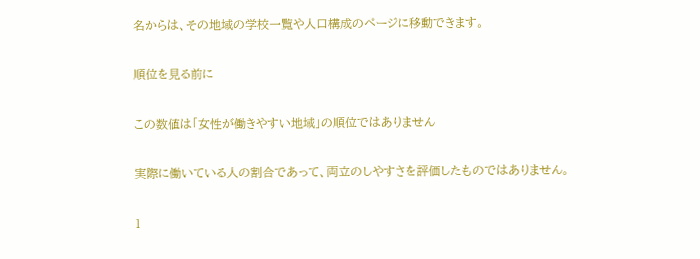名からは、その地域の学校一覧や人口構成のページに移動できます。

順位を見る前に

この数値は「女性が働きやすい地域」の順位ではありません

実際に働いている人の割合であって、両立のしやすさを評価したものではありません。

1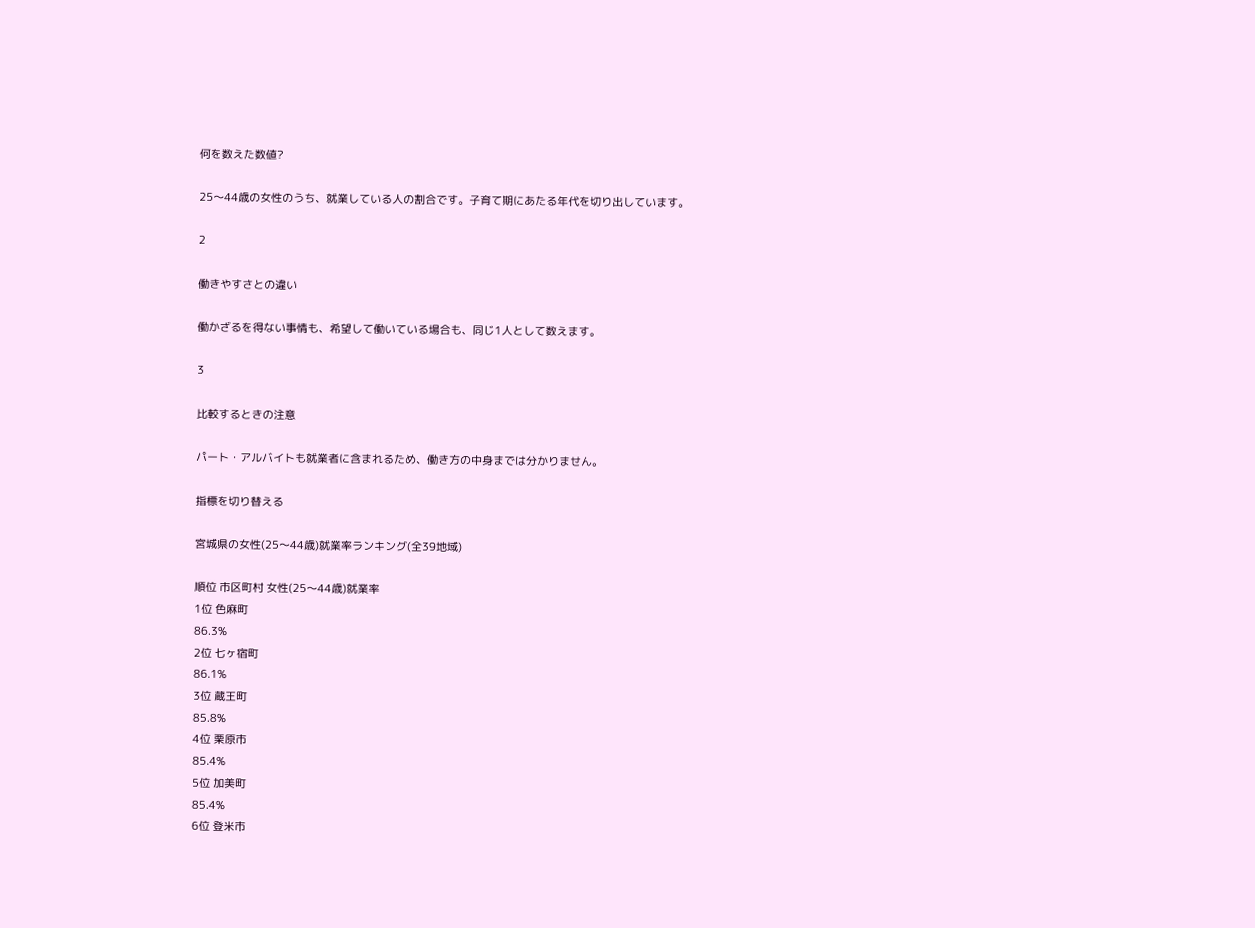何を数えた数値?

25〜44歳の女性のうち、就業している人の割合です。子育て期にあたる年代を切り出しています。

2

働きやすさとの違い

働かざるを得ない事情も、希望して働いている場合も、同じ1人として数えます。

3

比較するときの注意

パート・アルバイトも就業者に含まれるため、働き方の中身までは分かりません。

指標を切り替える

宮城県の女性(25〜44歳)就業率ランキング(全39地域)

順位 市区町村 女性(25〜44歳)就業率
1位 色麻町
86.3%
2位 七ヶ宿町
86.1%
3位 蔵王町
85.8%
4位 栗原市
85.4%
5位 加美町
85.4%
6位 登米市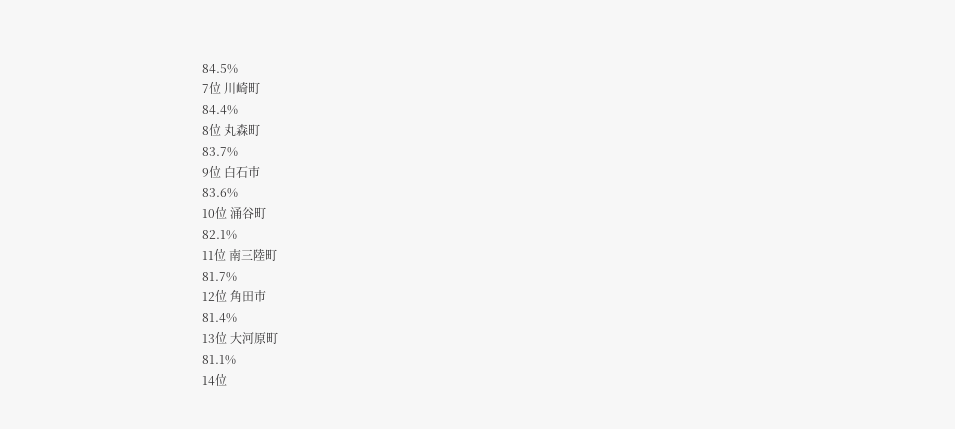84.5%
7位 川崎町
84.4%
8位 丸森町
83.7%
9位 白石市
83.6%
10位 涌谷町
82.1%
11位 南三陸町
81.7%
12位 角田市
81.4%
13位 大河原町
81.1%
14位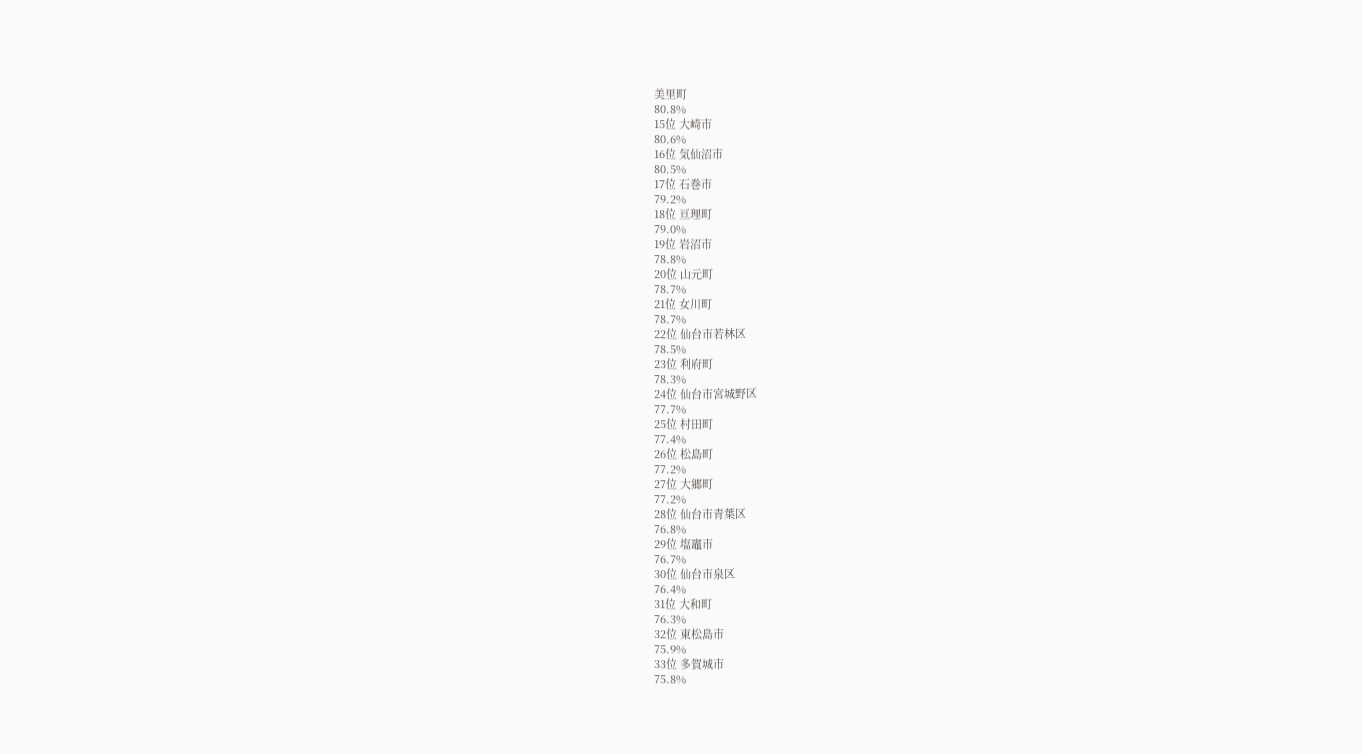美里町
80.8%
15位 大崎市
80.6%
16位 気仙沼市
80.5%
17位 石巻市
79.2%
18位 亘理町
79.0%
19位 岩沼市
78.8%
20位 山元町
78.7%
21位 女川町
78.7%
22位 仙台市若林区
78.5%
23位 利府町
78.3%
24位 仙台市宮城野区
77.7%
25位 村田町
77.4%
26位 松島町
77.2%
27位 大郷町
77.2%
28位 仙台市青葉区
76.8%
29位 塩竈市
76.7%
30位 仙台市泉区
76.4%
31位 大和町
76.3%
32位 東松島市
75.9%
33位 多賀城市
75.8%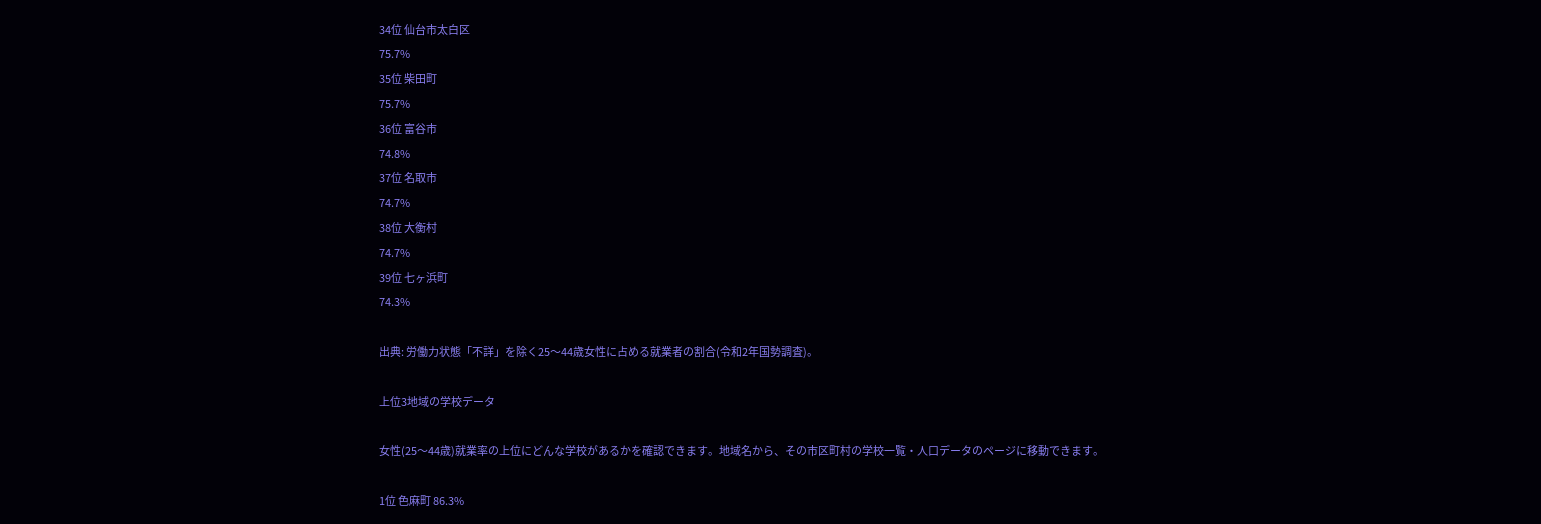34位 仙台市太白区
75.7%
35位 柴田町
75.7%
36位 富谷市
74.8%
37位 名取市
74.7%
38位 大衡村
74.7%
39位 七ヶ浜町
74.3%

出典: 労働力状態「不詳」を除く25〜44歳女性に占める就業者の割合(令和2年国勢調査)。

上位3地域の学校データ

女性(25〜44歳)就業率の上位にどんな学校があるかを確認できます。地域名から、その市区町村の学校一覧・人口データのページに移動できます。

1位 色麻町 86.3%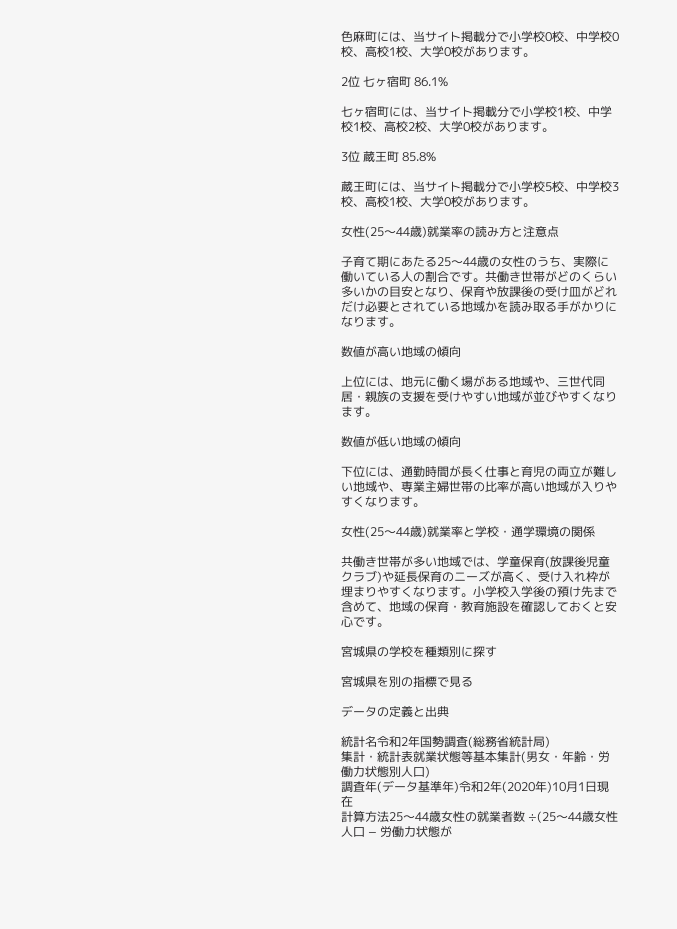色麻町には、当サイト掲載分で小学校0校、中学校0校、高校1校、大学0校があります。

2位 七ヶ宿町 86.1%

七ヶ宿町には、当サイト掲載分で小学校1校、中学校1校、高校2校、大学0校があります。

3位 蔵王町 85.8%

蔵王町には、当サイト掲載分で小学校5校、中学校3校、高校1校、大学0校があります。

女性(25〜44歳)就業率の読み方と注意点

子育て期にあたる25〜44歳の女性のうち、実際に働いている人の割合です。共働き世帯がどのくらい多いかの目安となり、保育や放課後の受け皿がどれだけ必要とされている地域かを読み取る手がかりになります。

数値が高い地域の傾向

上位には、地元に働く場がある地域や、三世代同居・親族の支援を受けやすい地域が並びやすくなります。

数値が低い地域の傾向

下位には、通勤時間が長く仕事と育児の両立が難しい地域や、専業主婦世帯の比率が高い地域が入りやすくなります。

女性(25〜44歳)就業率と学校・通学環境の関係

共働き世帯が多い地域では、学童保育(放課後児童クラブ)や延長保育のニーズが高く、受け入れ枠が埋まりやすくなります。小学校入学後の預け先まで含めて、地域の保育・教育施設を確認しておくと安心です。

宮城県の学校を種類別に探す

宮城県を別の指標で見る

データの定義と出典

統計名令和2年国勢調査(総務省統計局)
集計・統計表就業状態等基本集計(男女・年齢・労働力状態別人口)
調査年(データ基準年)令和2年(2020年)10月1日現在
計算方法25〜44歳女性の就業者数 ÷(25〜44歳女性人口 − 労働力状態が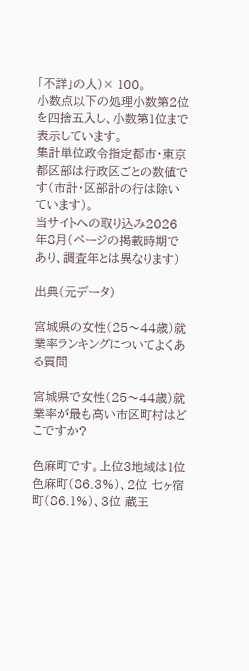「不詳」の人)× 100。
小数点以下の処理小数第2位を四捨五入し、小数第1位まで表示しています。
集計単位政令指定都市・東京都区部は行政区ごとの数値です(市計・区部計の行は除いています)。
当サイトへの取り込み2026年8月(ページの掲載時期であり、調査年とは異なります)

出典(元データ)

宮城県の女性(25〜44歳)就業率ランキングについてよくある質問

宮城県で女性(25〜44歳)就業率が最も高い市区町村はどこですか?

色麻町です。上位3地域は1位 色麻町(86.3%)、2位 七ヶ宿町(86.1%)、3位 蔵王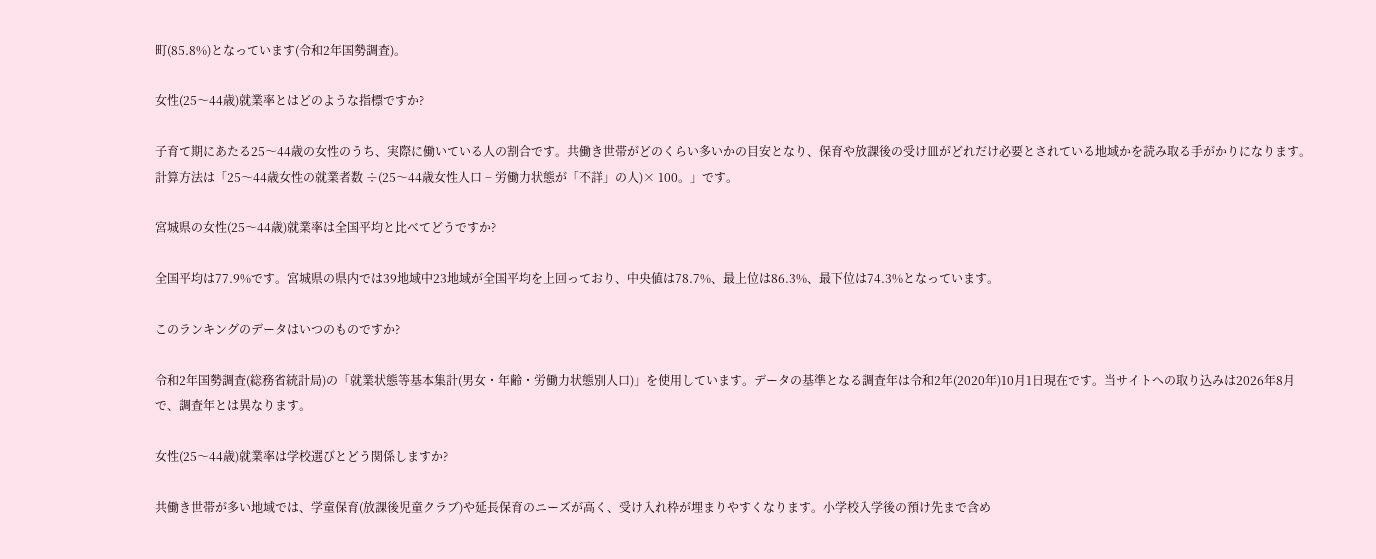町(85.8%)となっています(令和2年国勢調査)。

女性(25〜44歳)就業率とはどのような指標ですか?

子育て期にあたる25〜44歳の女性のうち、実際に働いている人の割合です。共働き世帯がどのくらい多いかの目安となり、保育や放課後の受け皿がどれだけ必要とされている地域かを読み取る手がかりになります。 計算方法は「25〜44歳女性の就業者数 ÷(25〜44歳女性人口 − 労働力状態が「不詳」の人)× 100。」です。

宮城県の女性(25〜44歳)就業率は全国平均と比べてどうですか?

全国平均は77.9%です。宮城県の県内では39地域中23地域が全国平均を上回っており、中央値は78.7%、最上位は86.3%、最下位は74.3%となっています。

このランキングのデータはいつのものですか?

令和2年国勢調査(総務省統計局)の「就業状態等基本集計(男女・年齢・労働力状態別人口)」を使用しています。データの基準となる調査年は令和2年(2020年)10月1日現在です。当サイトへの取り込みは2026年8月で、調査年とは異なります。

女性(25〜44歳)就業率は学校選びとどう関係しますか?

共働き世帯が多い地域では、学童保育(放課後児童クラブ)や延長保育のニーズが高く、受け入れ枠が埋まりやすくなります。小学校入学後の預け先まで含め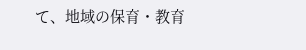て、地域の保育・教育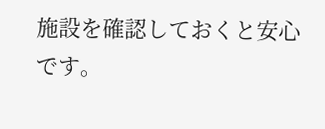施設を確認しておくと安心です。